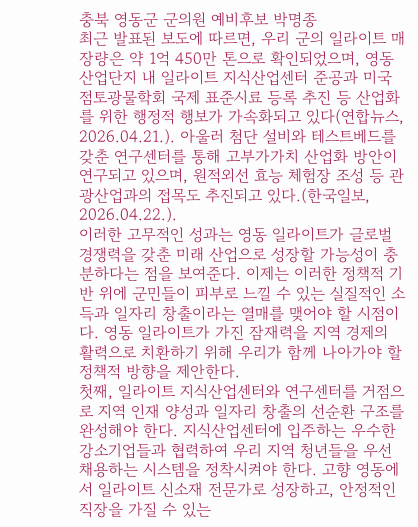충북 영동군 군의원 예비후보 박명종
최근 발표된 보도에 따르면, 우리 군의 일라이트 매장량은 약 1억 450만 톤으로 확인되었으며, 영동산업단지 내 일라이트 지식산업센터 준공과 미국 점토광물학회 국제 표준시료 등록 추진 등 산업화를 위한 행정적 행보가 가속화되고 있다(연합뉴스, 2026.04.21.). 아울러 첨단 설비와 테스트베드를 갖춘 연구센터를 통해 고부가가치 산업화 방안이 연구되고 있으며, 원적외선 효능 체험장 조성 등 관광산업과의 접목도 추진되고 있다.(한국일보, 2026.04.22.).
이러한 고무적인 성과는 영동 일라이트가 글로벌 경쟁력을 갖춘 미래 산업으로 성장할 가능성이 충분하다는 점을 보여준다. 이제는 이러한 정책적 기반 위에 군민들이 피부로 느낄 수 있는 실질적인 소득과 일자리 창출이라는 열매를 맺어야 할 시점이다. 영동 일라이트가 가진 잠재력을 지역 경제의 활력으로 치환하기 위해 우리가 함께 나아가야 할 정책적 방향을 제안한다.
첫째, 일라이트 지식산업센터와 연구센터를 거점으로 지역 인재 양성과 일자리 창출의 선순환 구조를 완성해야 한다. 지식산업센터에 입주하는 우수한 강소기업들과 협력하여 우리 지역 청년들을 우선 채용하는 시스템을 정착시켜야 한다. 고향 영동에서 일라이트 신소재 전문가로 성장하고, 안정적인 직장을 가질 수 있는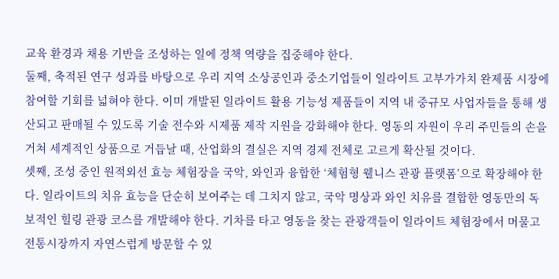교육 환경과 채용 기반을 조성하는 일에 정책 역량을 집중해야 한다.
둘째, 축적된 연구 성과를 바탕으로 우리 지역 소상공인과 중소기업들이 일라이트 고부가가치 완제품 시장에 참여할 기회를 넓혀야 한다. 이미 개발된 일라이트 활용 기능성 제품들이 지역 내 중규모 사업자들을 통해 생산되고 판매될 수 있도록 기술 전수와 시제품 제작 지원을 강화해야 한다. 영동의 자원이 우리 주민들의 손을 거쳐 세계적인 상품으로 거듭날 때, 산업화의 결실은 지역 경제 전체로 고르게 확산될 것이다.
셋째, 조성 중인 원적외선 효능 체험장을 국악, 와인과 융합한 ‘체험형 웰니스 관광 플랫폼’으로 확장해야 한다. 일라이트의 치유 효능을 단순히 보여주는 데 그치지 않고, 국악 명상과 와인 치유를 결합한 영동만의 독보적인 힐링 관광 코스를 개발해야 한다. 기차를 타고 영동을 찾는 관광객들이 일라이트 체험장에서 머물고 전통시장까지 자연스럽게 방문할 수 있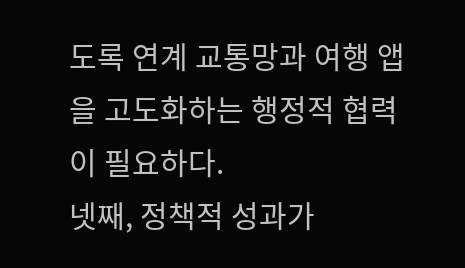도록 연계 교통망과 여행 앱을 고도화하는 행정적 협력이 필요하다.
넷째, 정책적 성과가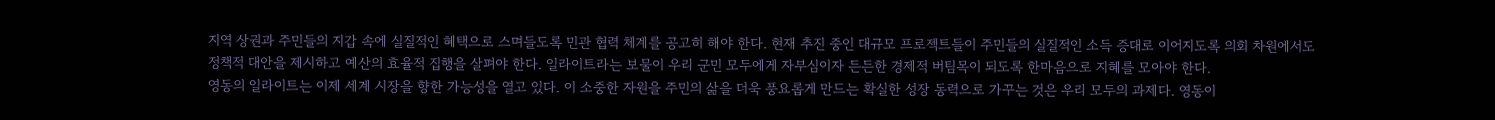지역 상권과 주민들의 지갑 속에 실질적인 혜택으로 스며들도록 민관 협력 체계를 공고히 해야 한다. 현재 추진 중인 대규모 프로젝트들이 주민들의 실질적인 소득 증대로 이어지도록 의회 차원에서도 정책적 대안을 제시하고 예산의 효율적 집행을 살펴야 한다. 일라이트라는 보물이 우리 군민 모두에게 자부심이자 든든한 경제적 버팀목이 되도록 한마음으로 지혜를 모아야 한다.
영동의 일라이트는 이제 세계 시장을 향한 가능성을 열고 있다. 이 소중한 자원을 주민의 삶을 더욱 풍요롭게 만드는 확실한 성장 동력으로 가꾸는 것은 우리 모두의 과제다. 영동이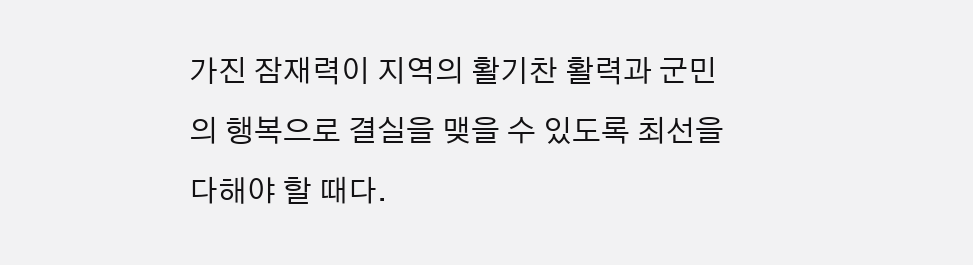가진 잠재력이 지역의 활기찬 활력과 군민의 행복으로 결실을 맺을 수 있도록 최선을 다해야 할 때다.